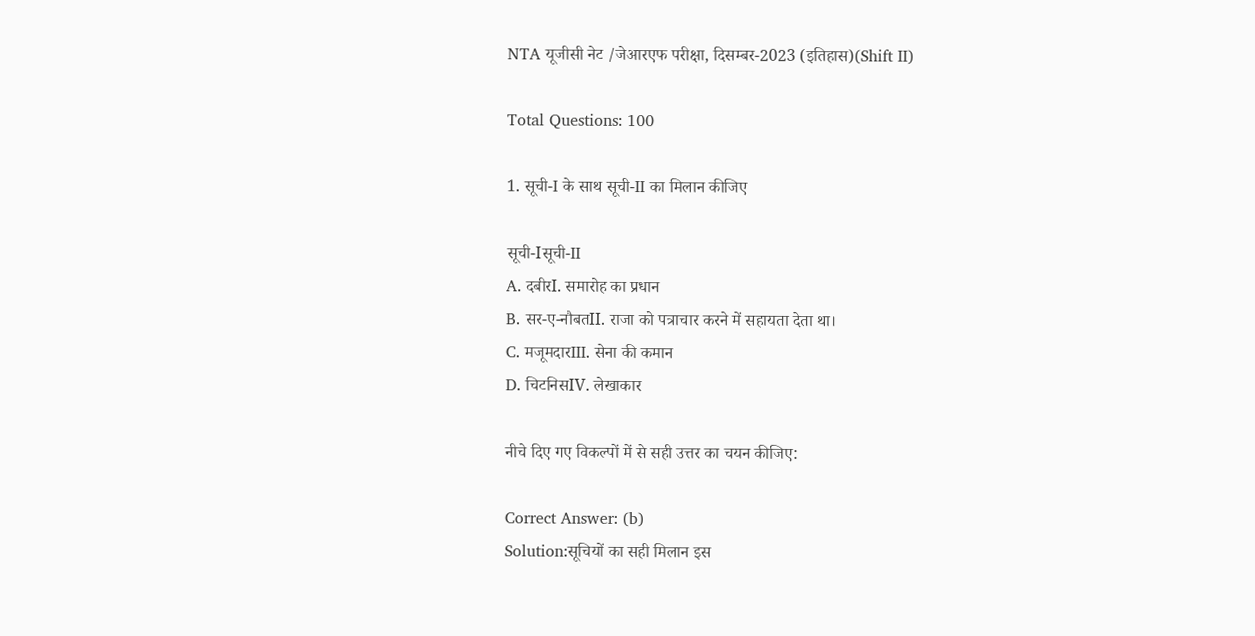NTA यूजीसी नेट /जेआरएफ परीक्षा, दिसम्बर-2023 (इतिहास)(Shift II)

Total Questions: 100

1. सूची-I के साथ सूची-II का मिलान कीजिए

सूची-Iसूची-II
A. दबीरI. समारोह का प्रधान
B. सर-ए-नौबतII. राजा को पत्राचार करने में सहायता देता था।
C. मजूमदारIII. सेना की कमान
D. चिटनिसIV. लेखाकार

नीचे दिए गए विकल्पों में से सही उत्तर का चयन कीजिए:

Correct Answer: (b)
Solution:सूचियों का सही मिलान इस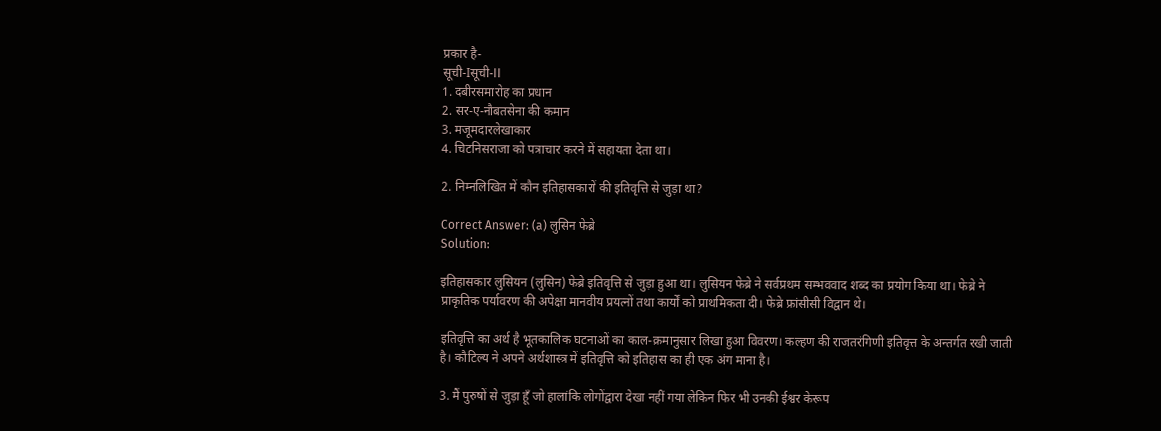प्रकार है-
सूची-Iसूची-II
1. दबीरसमारोह का प्रधान
2. सर-ए-नौबतसेना की कमान
3. मजूमदारलेखाकार
4. चिटनिसराजा को पत्राचार करने में सहायता देता था।

2. निम्नलिखित में कौन इतिहासकारों की इतिवृत्ति से जुड़ा था?

Correct Answer: (a) लुसिन फेब्रे
Solution:

इतिहासकार लुसियन (लुसिन) फेब्रे इतिवृत्ति से जुड़ा हुआ था। लुसियन फेब्रे ने सर्वप्रथम सम्भववाद शब्द का प्रयोग किया था। फेब्रे ने प्राकृतिक पर्यावरण की अपेक्षा मानवीय प्रयत्नों तथा कार्यों को प्राथमिकता दी। फेब्रे फ्रांसीसी विद्वान थे।

इतिवृत्ति का अर्थ है भूतकालिक घटनाओं का काल-क्रमानुसार लिखा हुआ विवरण। कल्हण की राजतरंगिणी इतिवृत्त के अन्तर्गत रखी जाती है। कौटिल्य ने अपने अर्थशास्त्र में इतिवृत्ति को इतिहास का ही एक अंग माना है।

3. मैं पुरुषों से जुड़ा हूँ जो हालांकि लोगोंद्वारा देखा नहीं गया लेकिन फिर भी उनकी ईश्वर केरूप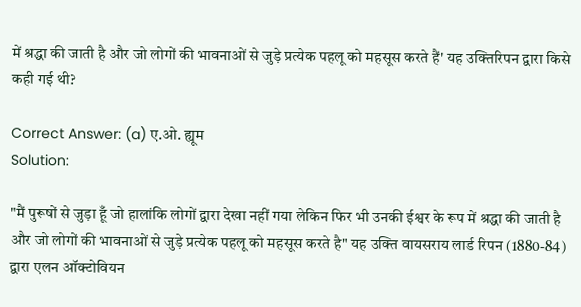में श्रद्धा की जाती है और जो लोगों की भावनाओं से जुड़े प्रत्येक पहलू को महसूस करते हैं' यह उक्तिरिपन द्वारा किसे कही गई थी?

Correct Answer: (a) ए.ओ. ह्यूम
Solution:

"मैं पुरूषों से जुड़ा हूँ जो हालांकि लोगों द्वारा देखा नहीं गया लेकिन फिर भी उनकी ईश्वर के रूप में श्रद्धा की जाती है और जो लोगों की भावनाओं से जुड़े प्रत्येक पहलू को महसूस करते है" यह उक्ति वायसराय लार्ड रिपन (1880-84) द्वारा एलन ऑक्टोवियन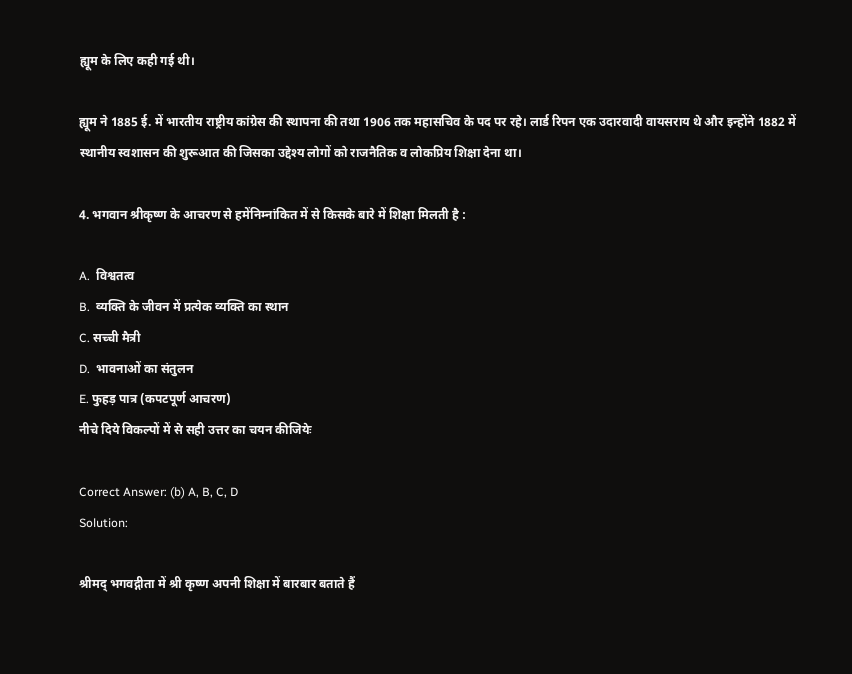ह्यूम के लिए कही गई थी।

ह्यूम ने 1885 ई. में भारतीय राष्ट्रीय कांग्रेस की स्थापना की तथा 1906 तक महासचिव के पद पर रहे। लार्ड रिपन एक उदारवादी वायसराय थे और इन्होंने 1882 में स्थानीय स्वशासन की शुरूआत की जिसका उद्देश्य लोगों को राजनैतिक व लोकप्रिय शिक्षा देना था।

4. भगवान श्रीकृष्ण के आचरण से हमेंनिम्नांकित में से किसके बारे में शिक्षा मिलती है :

A.  विश्वतत्व
B.  व्यक्ति के जीवन में प्रत्येक व्यक्ति का स्थान
C. सच्ची मैत्री
D.  भावनाओं का संतुलन
E. फुहड़ पात्र (कपटपूर्ण आचरण)
नीचे दिये विकल्पों में से सही उत्तर का चयन कीजियेः

Correct Answer: (b) A, B, C, D
Solution:

श्रीमद् भगवद्गीता में श्री कृष्ण अपनी शिक्षा में बारबार बताते हैं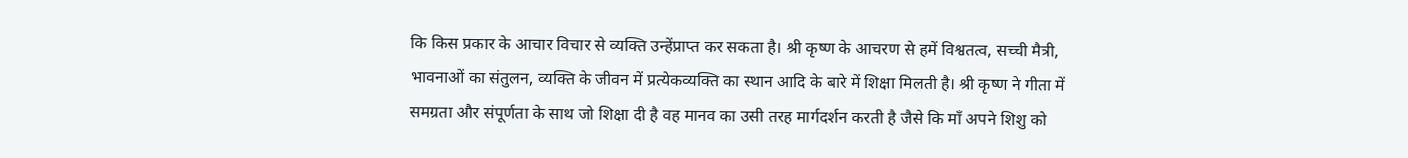कि किस प्रकार के आचार विचार से व्यक्ति उन्हेंप्राप्त कर सकता है। श्री कृष्ण के आचरण से हमें विश्वतत्व, सच्ची मैत्री, भावनाओं का संतुलन, व्यक्ति के जीवन में प्रत्येकव्यक्ति का स्थान आदि के बारे में शिक्षा मिलती है। श्री कृष्ण ने गीता में समग्रता और संपूर्णता के साथ जो शिक्षा दी है वह मानव का उसी तरह मार्गदर्शन करती है जैसे कि माँ अपने शिशु को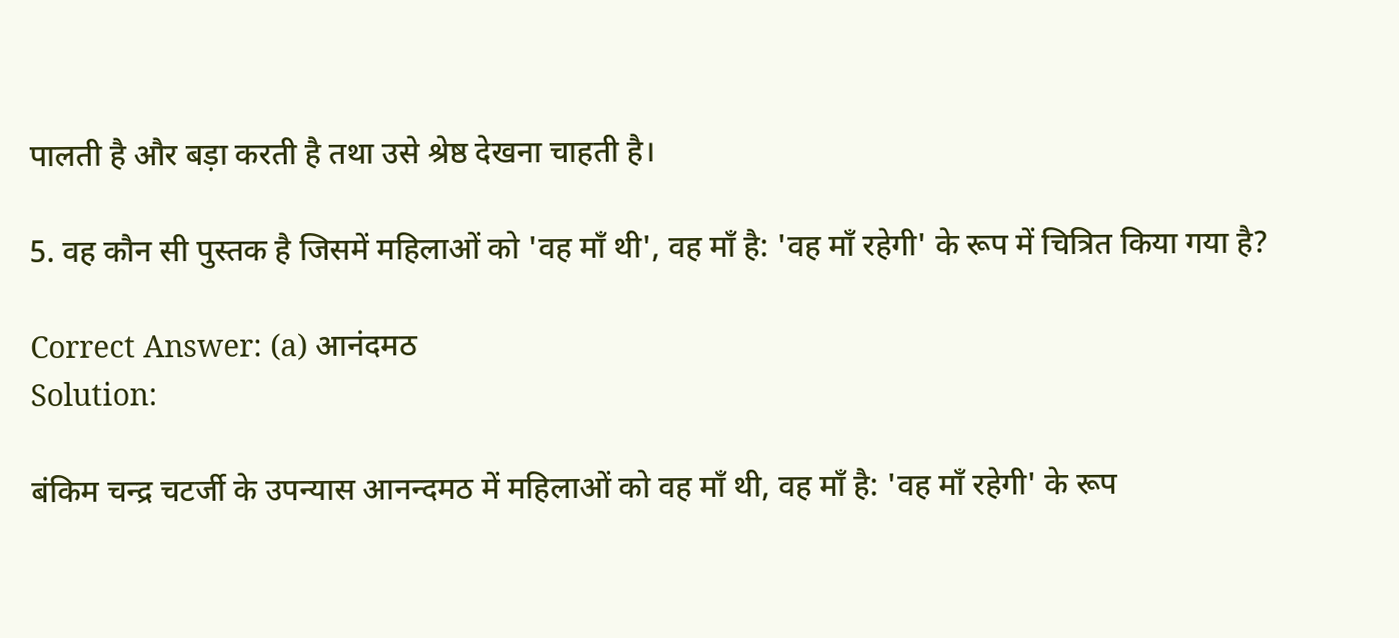पालती है और बड़ा करती है तथा उसे श्रेष्ठ देखना चाहती है।

5. वह कौन सी पुस्तक है जिसमें महिलाओं को 'वह माँ थी', वह माँ है: 'वह माँ रहेगी' के रूप में चित्रित किया गया है?

Correct Answer: (a) आनंदमठ
Solution:

बंकिम चन्द्र चटर्जी के उपन्यास आनन्दमठ में महिलाओं को वह माँ थी, वह माँ है: 'वह माँ रहेगी' के रूप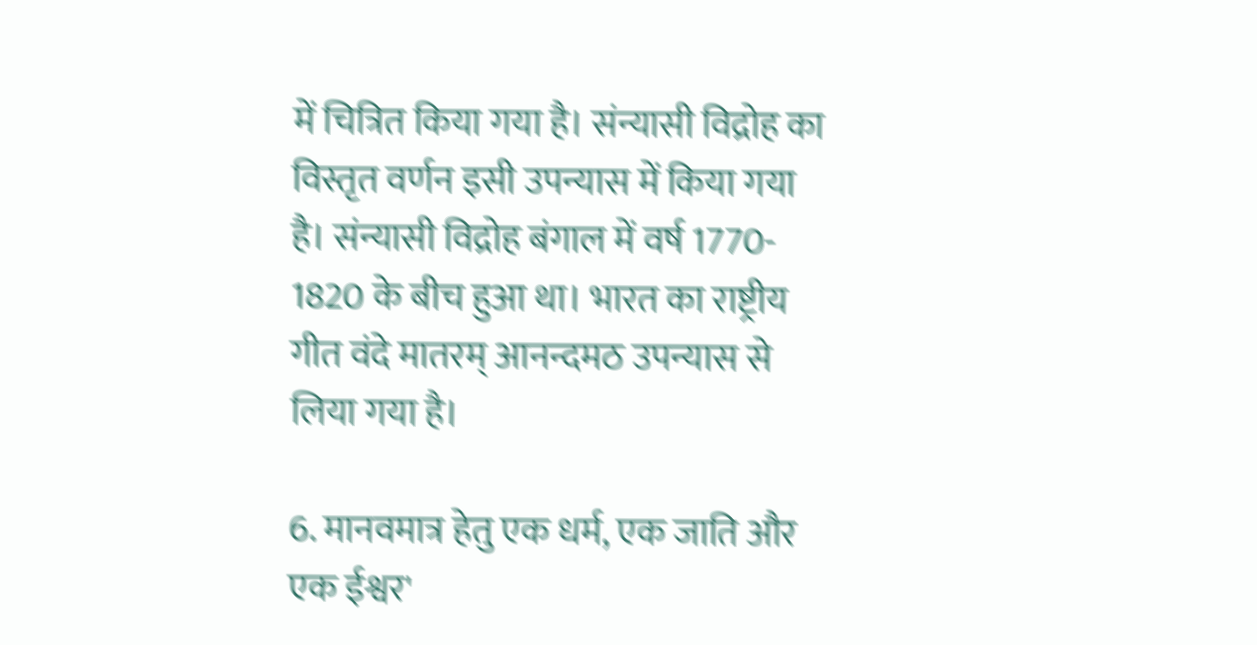में चित्रित किया गया है। संन्यासी विद्रोह का विस्तृत वर्णन इसी उपन्यास में किया गया है। संन्यासी विद्रोह बंगाल में वर्ष 1770- 1820 के बीच हुआ था। भारत का राष्ट्रीय गीत वंदे मातरम् आनन्दमठ उपन्यास से लिया गया है।

6. मानवमात्र हेतु एक धर्म, एक जाति और एक ईश्वर'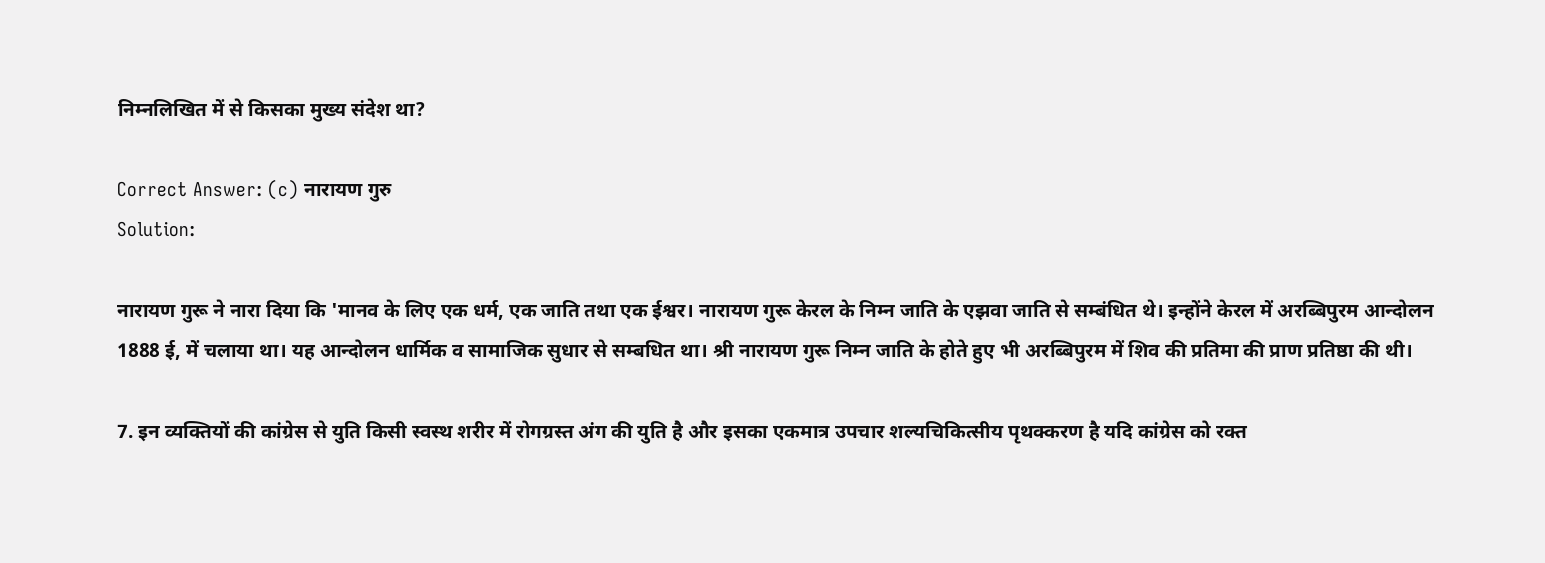निम्नलिखित में से किसका मुख्य संदेश था?

Correct Answer: (c) नारायण गुरु
Solution:

नारायण गुरू ने नारा दिया कि 'मानव के लिए एक धर्म, एक जाति तथा एक ईश्वर। नारायण गुरू केरल के निम्न जाति के एझवा जाति से सम्बंधित थे। इन्होंने केरल में अरब्बिपुरम आन्दोलन 1888 ई, में चलाया था। यह आन्दोलन धार्मिक व सामाजिक सुधार से सम्बधित था। श्री नारायण गुरू निम्न जाति के होते हुए भी अरब्बिपुरम में शिव की प्रतिमा की प्राण प्रतिष्ठा की थी।

7. इन व्यक्तियों की कांग्रेस से युति किसी स्वस्थ शरीर में रोगग्रस्त अंग की युति है और इसका एकमात्र उपचार शल्यचिकित्सीय पृथक्करण है यदि कांग्रेस को रक्त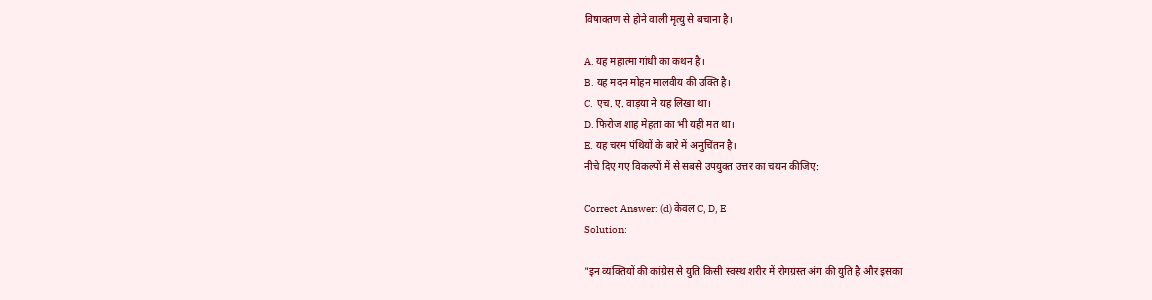विषाक्तण से होने वाली मृत्यु से बचाना है।

A. यह महात्मा गांधी का कथन है।
B. यह मदन मोहन मालवीय की उक्ति है।
C.  एच. ए. वाड़या ने यह लिखा था।
D. फिरोज शाह मेहता का भी यही मत था।
E. यह चरम पंथियों के बारे में अनुचिंतन है।
नीचे दिए गए विकल्पों में से सबसे उपयुक्त उत्तर का चयन कीजिए:

Correct Answer: (d) केवल C, D, E
Solution:

"इन व्यक्तियों की कांग्रेस से युति किसी स्वस्थ शरीर में रोगग्रस्त अंग की युति है और इसका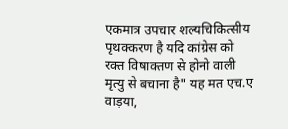एकमात्र उपचार शल्यचिकित्सीय पृथक्करण है यदि कांग्रेस को रक्त विषाक्तण से होनो वाली मृत्यु से बचाना है" यह मत एच.ए वाड़या,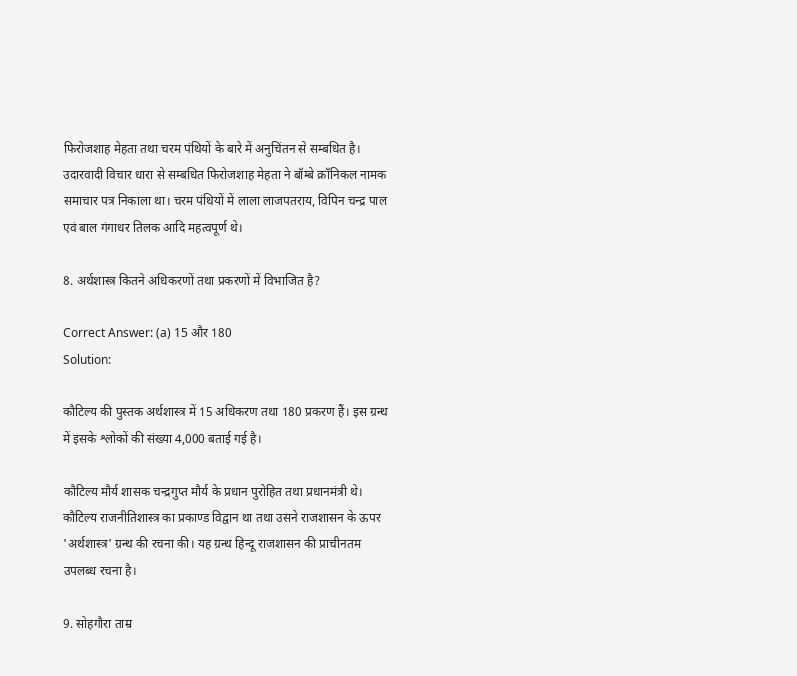फिरोजशाह मेहता तथा चरम पंथियों के बारे में अनुचिंतन से सम्बधित है। उदारवादी विचार धारा से सम्बधित फिरोजशाह मेहता ने बॉम्बे क्रॉनिकल नामक समाचार पत्र निकाला था। चरम पंथियों में लाला लाजपतराय, विपिन चन्द्र पाल एवं बाल गंगाधर तिलक आदि महत्वपूर्ण थे।

8. अर्थशास्त्र कितने अधिकरणों तथा प्रकरणों में विभाजित है?

Correct Answer: (a) 15 और 180
Solution:

कौटिल्य की पुस्तक अर्थशास्त्र में 15 अधिकरण तथा 180 प्रकरण हैं। इस ग्रन्थ में इसके श्लोकों की संख्या 4,000 बताई गई है।

कौटिल्य मौर्य शासक चन्द्रगुप्त मौर्य के प्रधान पुरोहित तथा प्रधानमंत्री थे। कौटिल्य राजनीतिशास्त्र का प्रकाण्ड विद्वान था तथा उसने राजशासन के ऊपर 'अर्थशास्त्र' ग्रन्थ की रचना की। यह ग्रन्थ हिन्दू राजशासन की प्राचीनतम उपलब्ध रचना है।

9. सोहगौरा ताम्र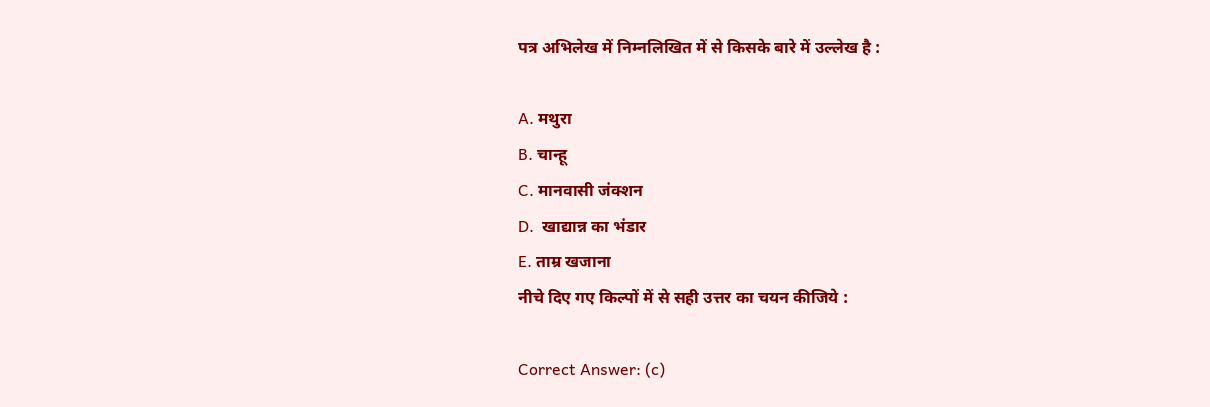पत्र अभिलेख में निम्नलिखित में से किसके बारे में उल्लेख है :

A. मथुरा
B. चान्हू
C. मानवासी जंक्शन
D.  खाद्यान्न का भंडार
E. ताम्र खजाना
नीचे दिए गए किल्पों में से सही उत्तर का चयन कीजिये :

Correct Answer: (c)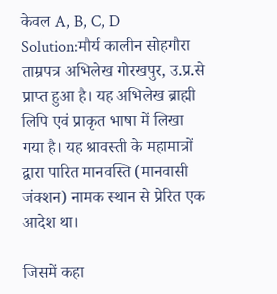केवल A, B, C, D
Solution:मौर्य कालीन सोहगौरा ताम्रपत्र अभिलेख गोरखपुर, उ.प्र.से प्राप्त हुआ है। यह अभिलेख ब्राह्मी लिपि एवं प्राकृत भाषा में लिखा गया है। यह श्रावस्ती के महामात्रों द्वारा पारित मानवस्ति (मानवासी जंक्शन) नामक स्थान से प्रेरित एक आदेश था।

जिसमें कहा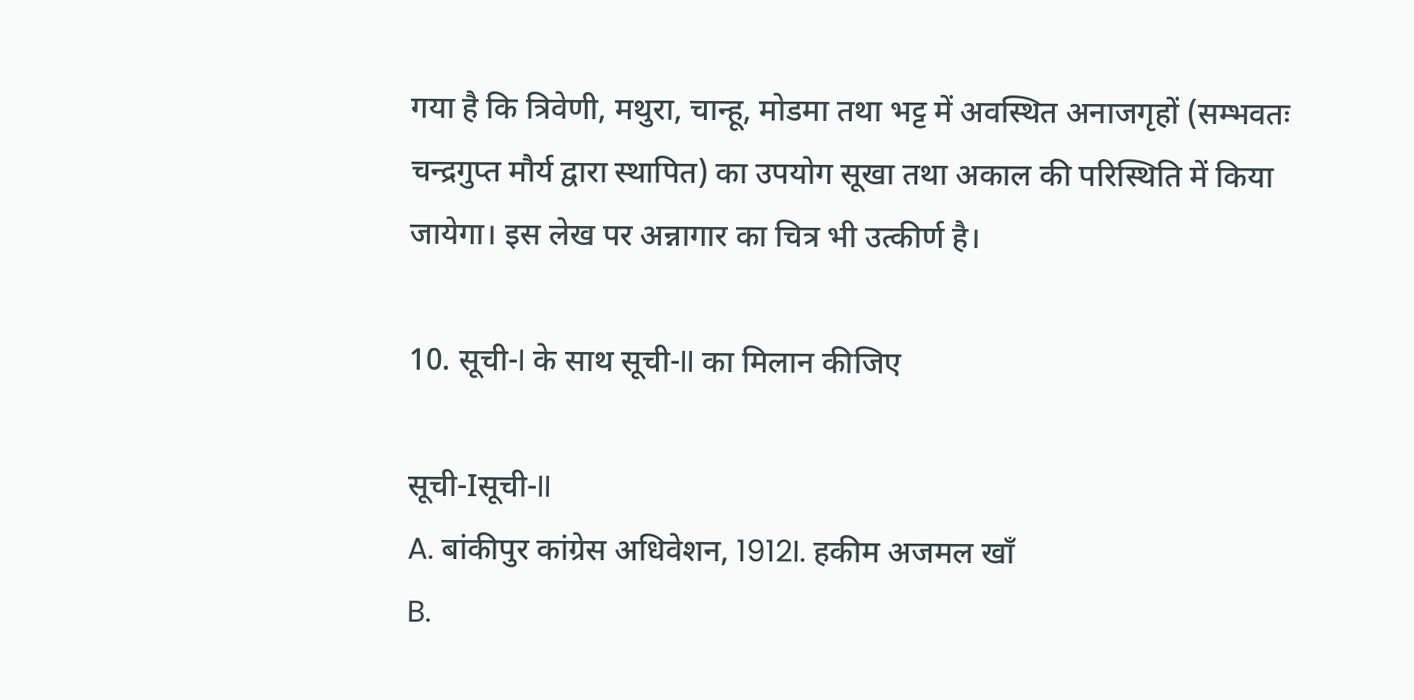गया है कि त्रिवेणी, मथुरा, चान्हू, मोडमा तथा भट्ट में अवस्थित अनाजगृहों (सम्भवतः चन्द्रगुप्त मौर्य द्वारा स्थापित) का उपयोग सूखा तथा अकाल की परिस्थिति में किया जायेगा। इस लेख पर अन्नागार का चित्र भी उत्कीर्ण है।

10. सूची-I के साथ सूची-II का मिलान कीजिए

सूची-Iसूची-II
A. बांकीपुर कांग्रेस अधिवेशन, 1912I. हकीम अजमल खाँ
B.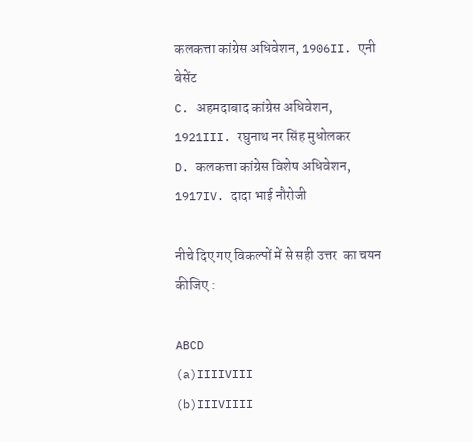कलकत्ता कांग्रेस अधिवेशन, 1906II. एनी बेसेंट
C. अहमदाबाद कांग्रेस अधिवेशन, 1921III. रघुनाथ नर सिंह मुधोलकर
D. कलकत्ता कांग्रेस विशेष अधिवेशन, 1917IV. दादा भाई नौरोजी

नीचे दिए गए विकल्पों में से सही उत्तर  का चयन कीजिए :

ABCD
(a)IIIIVIII
(b)IIIVIIII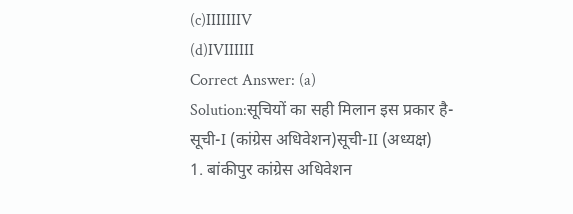(c)IIIIIIIV
(d)IVIIIIII
Correct Answer: (a)
Solution:सूचियों का सही मिलान इस प्रकार है-
सूची-I (कांग्रेस अधिवेशन)सूची-II (अध्यक्ष)
1. बांकीपुर कांग्रेस अधिवेशन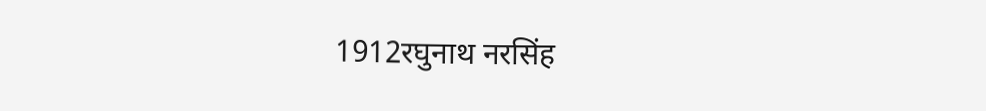1912रघुनाथ नरसिंह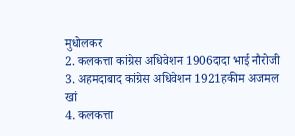मुधोलकर
2. कलकत्ता कांग्रेस अधिवेशन 1906दादा भाई नौरोजी
3. अहमदाबाद कांग्रेस अधिवेशन 1921हकीम अजमल खां
4. कलकत्ता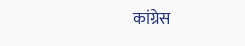कांग्रेस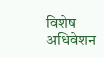विशेष अधिवेशन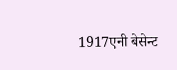1917एनी बेसेन्ट